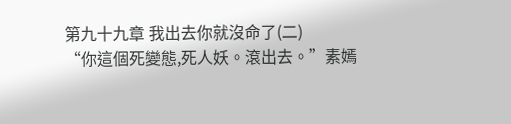第九十九章 我出去你就沒命了(二)
“你這個死變態,死人妖。滾出去。”素嫣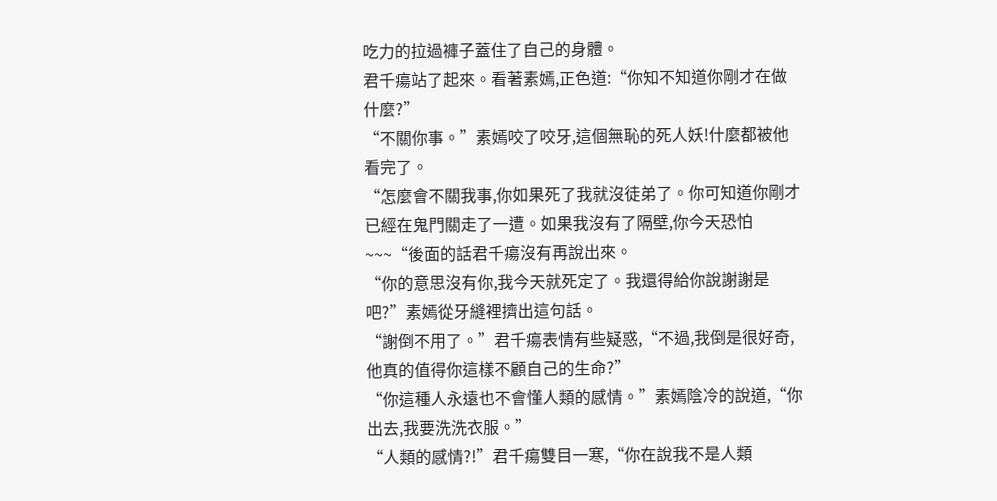吃力的拉過褲子蓋住了自己的身體。
君千瘍站了起來。看著素嫣,正色道:“你知不知道你剛才在做什麼?”
“不關你事。”素嫣咬了咬牙,這個無恥的死人妖!什麼都被他看完了。
“怎麼會不關我事,你如果死了我就沒徒弟了。你可知道你剛才已經在鬼門關走了一遭。如果我沒有了隔壁,你今天恐怕~~~“後面的話君千瘍沒有再說出來。
“你的意思沒有你,我今天就死定了。我還得給你說謝謝是吧?”素嫣從牙縫裡擠出這句話。
“謝倒不用了。”君千瘍表情有些疑惑,“不過,我倒是很好奇,他真的值得你這樣不顧自己的生命?”
“你這種人永遠也不會懂人類的感情。”素嫣陰冷的說道,“你出去,我要洗洗衣服。”
“人類的感情?!”君千瘍雙目一寒,“你在說我不是人類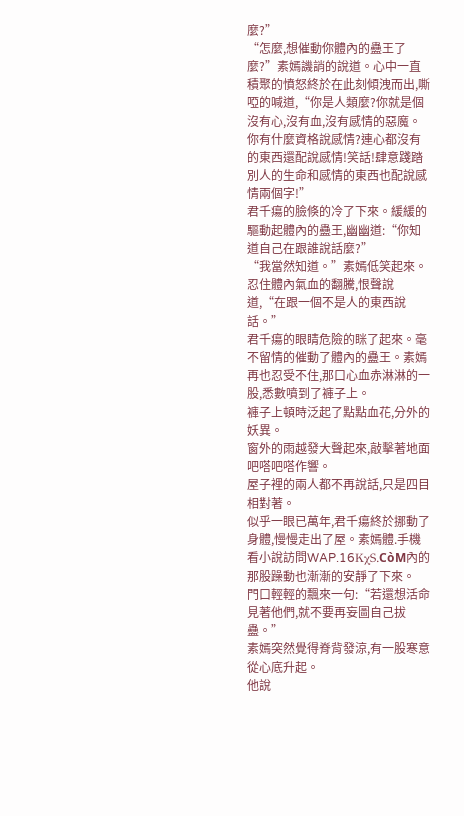麼?”
“怎麼,想催動你體內的蠱王了麼?”素嫣譏誚的說道。心中一直積聚的憤怒終於在此刻傾洩而出,嘶啞的喊道,“你是人類麼?你就是個沒有心,沒有血,沒有感情的惡魔。你有什麼資格說感情?連心都沒有的東西還配說感情!笑話!肆意踐踏別人的生命和感情的東西也配說感情兩個字!”
君千瘍的臉倏的冷了下來。緩緩的驅動起體內的蠱王,幽幽道:“你知道自己在跟誰說話麼?”
“我當然知道。”素嫣低笑起來。忍住體內氣血的翻騰,恨聲說道,“在跟一個不是人的東西說話。”
君千瘍的眼睛危險的眯了起來。毫不留情的催動了體內的蠱王。素嫣再也忍受不住,那口心血赤淋淋的一股,悉數噴到了褲子上。
褲子上頓時泛起了點點血花,分外的妖異。
窗外的雨越發大聲起來,敲擊著地面吧嗒吧嗒作響。
屋子裡的兩人都不再說話,只是四目相對著。
似乎一眼已萬年,君千瘍終於挪動了身體,慢慢走出了屋。素嫣體.手機看小說訪問WAP.16KχS.CòМ內的那股躁動也漸漸的安靜了下來。
門口輕輕的飄來一句:“若還想活命見著他們,就不要再妄圖自己拔蠱。”
素嫣突然覺得脊背發涼,有一股寒意從心底升起。
他說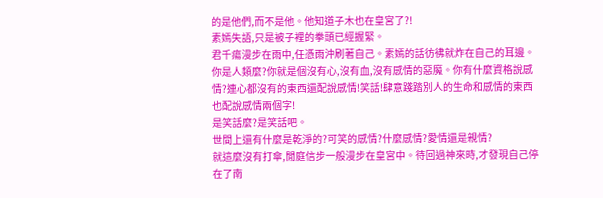的是他們,而不是他。他知道子木也在皇宮了?!
素嫣失語,只是被子裡的拳頭已經握緊。
君千瘍漫步在雨中,任憑雨沖刷著自己。素嫣的話彷彿就炸在自己的耳邊。
你是人類麼?你就是個沒有心,沒有血,沒有感情的惡魔。你有什麼資格說感情?連心都沒有的東西還配說感情!笑話!肆意踐踏別人的生命和感情的東西也配說感情兩個字!
是笑話麼?是笑話吧。
世間上還有什麼是乾淨的?可笑的感情?什麼感情?愛情還是親情?
就這麼沒有打傘,閒庭信步一般漫步在皇宮中。待回過神來時,才發現自己停在了南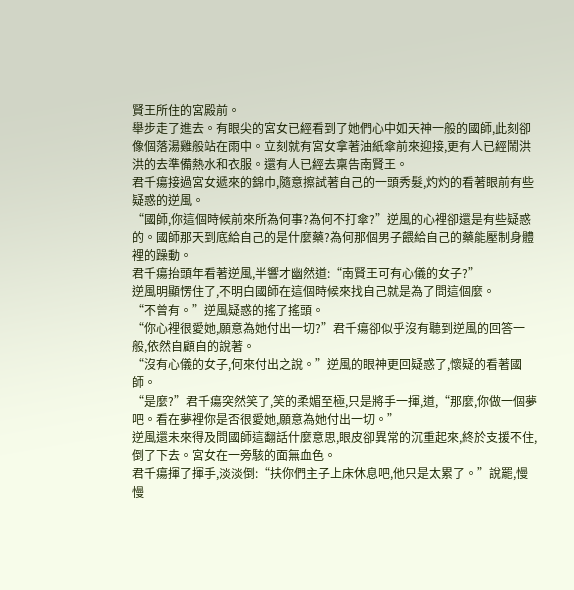賢王所住的宮殿前。
舉步走了進去。有眼尖的宮女已經看到了她們心中如天神一般的國師,此刻卻像個落湯雞般站在雨中。立刻就有宮女拿著油紙傘前來迎接,更有人已經鬧洪洪的去準備熱水和衣服。還有人已經去稟告南賢王。
君千瘍接過宮女遞來的錦巾,隨意擦試著自己的一頭秀髮,灼灼的看著眼前有些疑惑的逆風。
“國師,你這個時候前來所為何事?為何不打傘?”逆風的心裡卻還是有些疑惑的。國師那天到底給自己的是什麼藥?為何那個男子餵給自己的藥能壓制身體裡的躁動。
君千瘍抬頭年看著逆風,半響才幽然道:“南賢王可有心儀的女子?”
逆風明顯愣住了,不明白國師在這個時候來找自己就是為了問這個麼。
“不曾有。”逆風疑惑的搖了搖頭。
“你心裡很愛她,願意為她付出一切?”君千瘍卻似乎沒有聽到逆風的回答一般,依然自顧自的說著。
“沒有心儀的女子,何來付出之說。”逆風的眼神更回疑惑了,懷疑的看著國師。
“是麼?”君千瘍突然笑了,笑的柔媚至極,只是將手一揮,道,“那麼,你做一個夢吧。看在夢裡你是否很愛她,願意為她付出一切。”
逆風還未來得及問國師這翻話什麼意思,眼皮卻異常的沉重起來,終於支援不住,倒了下去。宮女在一旁駭的面無血色。
君千瘍揮了揮手,淡淡倒:“扶你們主子上床休息吧,他只是太累了。”說罷,慢慢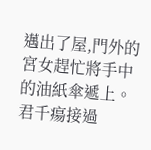邁出了屋,門外的宮女趕忙將手中的油紙傘遞上。
君千瘍接過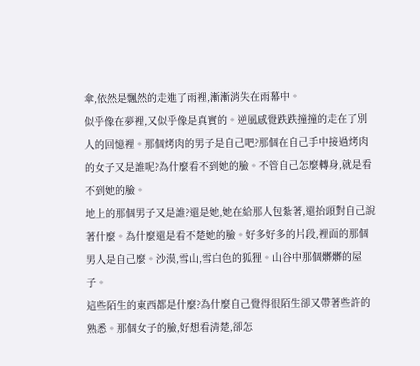傘,依然是飄然的走進了雨裡,漸漸消失在雨幕中。
似乎像在夢裡,又似乎像是真實的。逆風感覺跌跌撞撞的走在了別人的回憶裡。那個烤肉的男子是自己吧?那個在自己手中接過烤肉的女子又是誰呢?為什麼看不到她的臉。不管自己怎麼轉身,就是看不到她的臉。
地上的那個男子又是誰?還是她,她在給那人包紮著,還抬頭對自己說著什麼。為什麼還是看不楚她的臉。好多好多的片段,裡面的那個男人是自己麼。沙漠,雪山,雪白色的狐狸。山谷中那個髒髒的屋子。
這些陌生的東西都是什麼?為什麼自己覺得很陌生卻又帶著些許的熟悉。那個女子的臉,好想看清楚,卻怎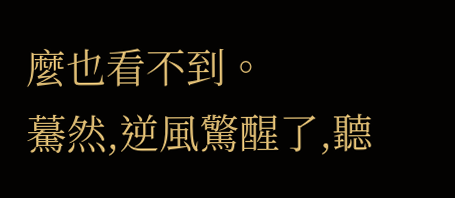麼也看不到。
驀然,逆風驚醒了,聽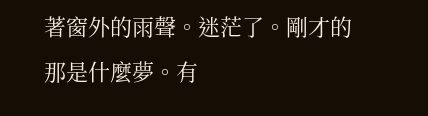著窗外的雨聲。迷茫了。剛才的那是什麼夢。有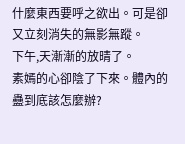什麼東西要呼之欲出。可是卻又立刻消失的無影無蹤。
下午,天漸漸的放晴了。
素嫣的心卻陰了下來。體內的蠱到底該怎麼辦?